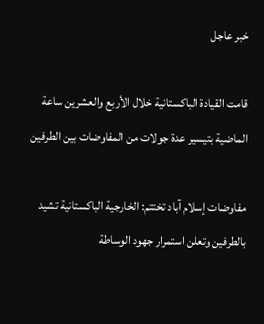خبر عاجل

قامت القيادة الباكستانية خلال الأربع والعشرين ساعة الماضية بتيسير عدة جولات من المفاوضات بين الطرفين

مفاوضات إسلام آباد تختتم: الخارجية الباكستانية تشيد بالطرفين وتعلن استمرار جهود الوساطة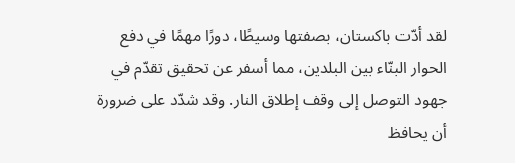لقد أدّت باكستان، بصفتها وسيطًا، دورًا مهمًا في دفع الحوار البنّاء بين البلدين، مما أسفر عن تحقيق تقدّم في جهود التوصل إلى وقف إطلاق النار. وقد شدّد على ضرورة أن يحافظ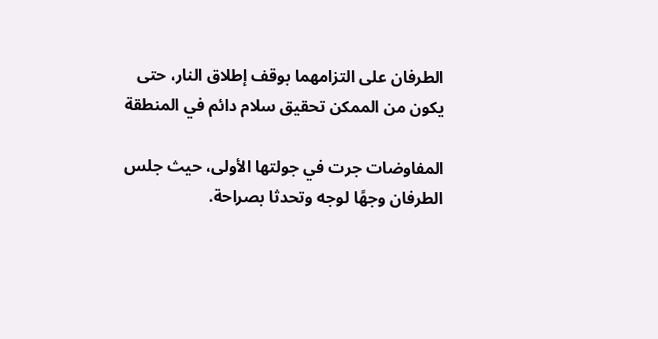الطرفان على التزامهما بوقف إطلاق النار، حتى يكون من الممكن تحقيق سلام دائم في المنطقة

المفاوضات جرت في جولتها الأولى، حيث جلس الطرفان وجهًا لوجه وتحدثا بصراحة.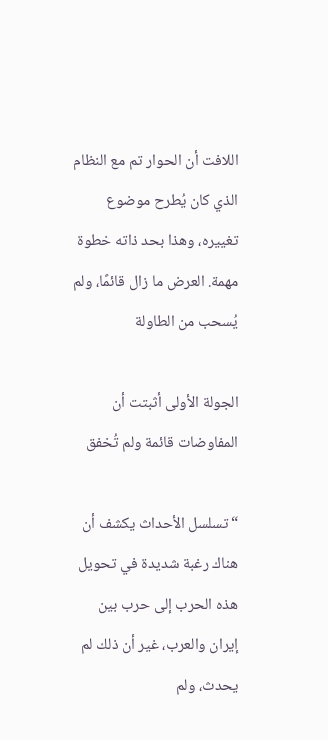اللافت أن الحوار تم مع النظام الذي كان يُطرح موضوع تغييره، وهذا بحد ذاته خطوة مهمة. العرض ما زال قائمًا، ولم يُسحب من الطاولة

الجولة الأولى أثبتت أن المفاوضات قائمة ولم تُخفق

“تسلسل الأحداث يكشف أن هناك رغبة شديدة في تحويل هذه الحرب إلى حرب بين إيران والعرب، غير أن ذلك لم يحدث، ولم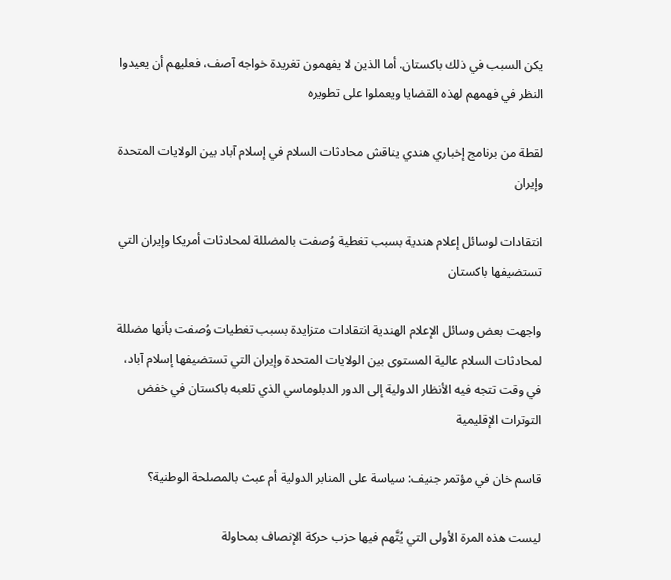يكن السبب في ذلك باكستان. أما الذين لا يفهمون تغريدة خواجه آصف، فعليهم أن يعيدوا النظر في فهمهم لهذه القضايا ويعملوا على تطويره

لقطة من برنامج إخباري هندي يناقش محادثات السلام في إسلام آباد بين الولايات المتحدة وإيران

انتقادات لوسائل إعلام هندية بسبب تغطية وُصفت بالمضللة لمحادثات أمريكا وإيران التي تستضيفها باكستان

واجهت بعض وسائل الإعلام الهندية انتقادات متزايدة بسبب تغطيات وُصفت بأنها مضللة لمحادثات السلام عالية المستوى بين الولايات المتحدة وإيران التي تستضيفها إسلام آباد، في وقت تتجه فيه الأنظار الدولية إلى الدور الدبلوماسي الذي تلعبه باكستان في خفض التوترات الإقليمية

قاسم خان في مؤتمر جنيف: سياسة على المنابر الدولية أم عبث بالمصلحة الوطنية؟

ليست هذه المرة الأولى التي يُتَّهم فيها حزب حركة الإنصاف بمحاولة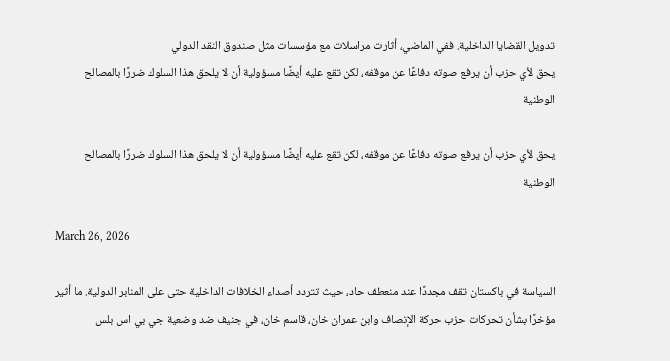تدويل القضايا الداخلية. ففي الماضي، أثارت مراسلات مع مؤسسات مثل صندوق النقد الدولي
يحق لأي حزب أن يرفع صوته دفاعًا عن موقفه، لكن تقع عليه أيضًا مسؤولية أن لا يلحق هذا السلوك ضررًا بالمصالح الوطنية

يحق لأي حزب أن يرفع صوته دفاعًا عن موقفه، لكن تقع عليه أيضًا مسؤولية أن لا يلحق هذا السلوك ضررًا بالمصالح الوطنية

March 26, 2026

السياسة في باكستان تقف مجددًا عند منعطف حاد، حيث تتردد أصداء الخلافات الداخلية حتى على المنابر الدولية. ما أثير مؤخرًا بشأن تحركات حزب حركة الإنصاف وابن عمران خان، قاسم خان، في جنيف ضد وضعية جي بي اس بلس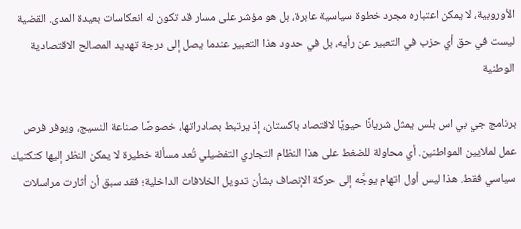الأوروبية، لا يمكن اعتباره مجرد خطوة سياسية عابرة، بل هو مؤشر على مسار قد تكون له انعكاسات بعيدة المدى. القضية ليست في حق أي حزب في التعبير عن رأيه، بل في حدود هذا التعبير عندما يصل إلى درجة تهديد المصالح الاقتصادية الوطنية

برنامج جي بي اس بلس يمثل شريانًا حيويًا لاقتصاد باكستان، إذ يرتبط بصادراتها، خصوصًا صناعة النسيج، ويوفر فرص عمل لملايين المواطنين. أي محاولة للضغط على هذا النظام التجاري التفضيلي تُعد مسألة خطيرة لا يمكن النظر إليها كتكتيك سياسي فقط. هذا ليس أول اتهام يوجَّه إلى حركة الإنصاف بشأن تدويل الخلافات الداخلية؛ فقد سبق أن أثارت مراسلات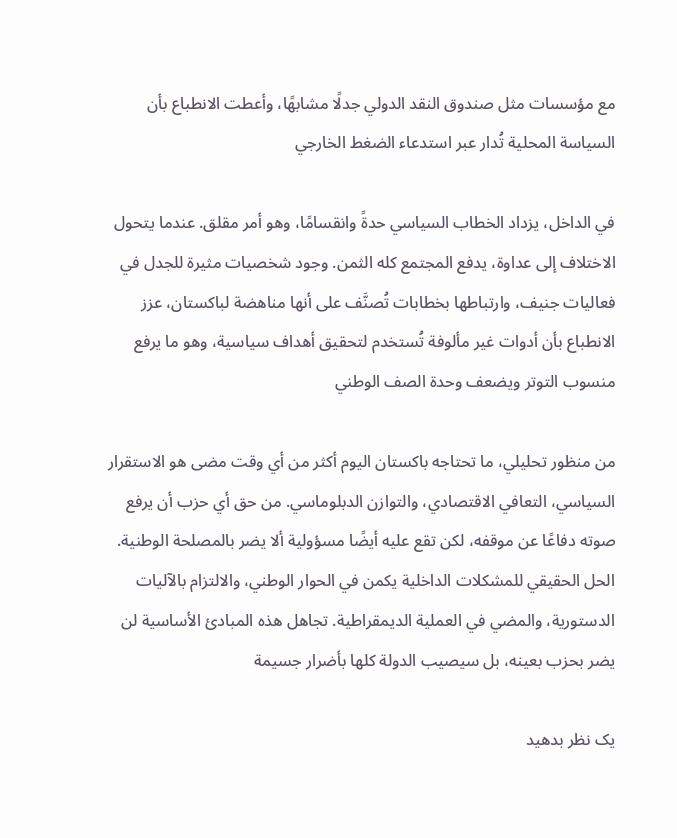مع مؤسسات مثل صندوق النقد الدولي جدلًا مشابهًا، وأعطت الانطباع بأن السياسة المحلية تُدار عبر استدعاء الضغط الخارجي

في الداخل، يزداد الخطاب السياسي حدةً وانقسامًا، وهو أمر مقلق. عندما يتحول الاختلاف إلى عداوة، يدفع المجتمع كله الثمن. وجود شخصيات مثيرة للجدل في فعاليات جنيف، وارتباطها بخطابات تُصنَّف على أنها مناهضة لباكستان، عزز الانطباع بأن أدوات غير مألوفة تُستخدم لتحقيق أهداف سياسية، وهو ما يرفع منسوب التوتر ويضعف وحدة الصف الوطني

من منظور تحليلي، ما تحتاجه باكستان اليوم أكثر من أي وقت مضى هو الاستقرار السياسي، التعافي الاقتصادي، والتوازن الدبلوماسي. من حق أي حزب أن يرفع صوته دفاعًا عن موقفه، لكن تقع عليه أيضًا مسؤولية ألا يضر بالمصلحة الوطنية. الحل الحقيقي للمشكلات الداخلية يكمن في الحوار الوطني، والالتزام بالآليات الدستورية، والمضي في العملية الديمقراطية. تجاهل هذه المبادئ الأساسية لن يضر بحزب بعينه، بل سيصيب الدولة كلها بأضرار جسيمة

یک نظر بدهید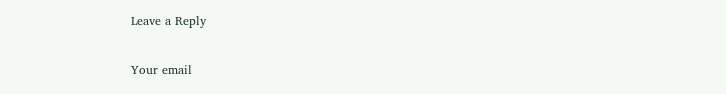Leave a Reply

Your email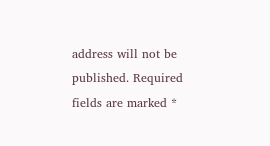address will not be published. Required fields are marked *